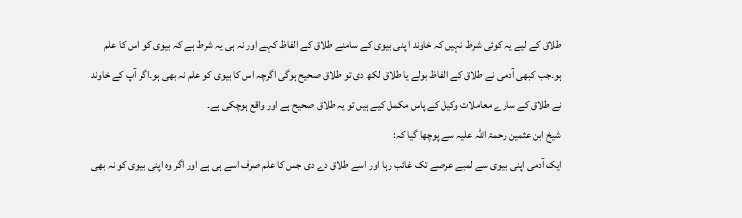طلاق کے لیے یہ کوئی شرط نہیں کہ خاوند ا پنی بیوی کے سامنے طلاق کے الفاظ کہے اور نہ ہی یہ شرط ہے کہ بیوی کو اس کا علم ہو۔جب کبھی آدمی نے طلاق کے الفاظ بولے یا طلاق لکھ دی تو طلاق صحیح ہوگی اگرچہ اس کا بیوی کو علم نہ بھی ہو۔اگر آپ کے خاوند نے طلاق کے سارے معاملات وکیل کے پاس مکمل کیے ہیں تو یہ طلاق صحیح ہے اور واقع ہوچکی ہے۔
شیخ ابن عثمین رحمۃ اللہ علیہ سے پوچھا گیا کہ:
ایک آدمی اپنی بیوی سے لمبے عرصے تک غائب رہا اور اسے طلاق دے دی جس کا علم صرف اسے ہی ہے اور اگر وہ اپنی بیوی کو نہ بھی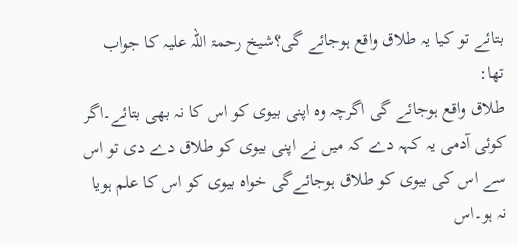بتائے تو کیا یہ طلاق واقع ہوجائے گی؟شیخ رحمۃ اللہ علیہ کا جواب تھا:
طلاق واقع ہوجائے گی اگرچہ وہ اپنی بیوی کو اس کا نہ بھی بتائے۔اگر کوئی آدمی یہ کہہ دے کہ میں نے اپنی بیوی کو طلاق دے دی تو اس سے اس کی بیوی کو طلاق ہوجائےگی خواہ بیوی کو اس کا علم ہویا نہ ہو۔اس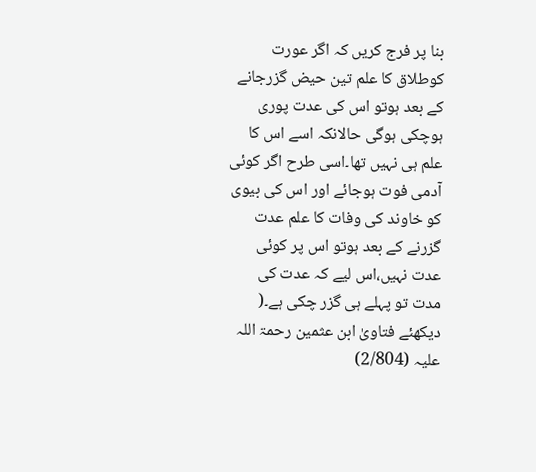بنا پر فرج کریں کہ اگر عورت کوطلاق کا علم تین حیض گزرجانے کے بعد ہوتو اس کی عدت پوری ہوچکی ہوگی حالانکہ اسے اس کا علم ہی نہیں تھا۔اسی طرح اگر کوئی آدمی فوت ہوجائے اور اس کی بیوی کو خاوند کی وفات کا علم عدت گزرنے کے بعد ہوتو اس پر کوئی عدت نہیں،اس لیے کہ عدت کی مدت تو پہلے ہی گزر چکی ہے۔( دیکھئے فتاویٰ ابن عثمین رحمۃ اللہ علیہ (2/804)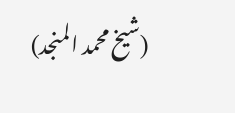(شیخ محمد المنجد)